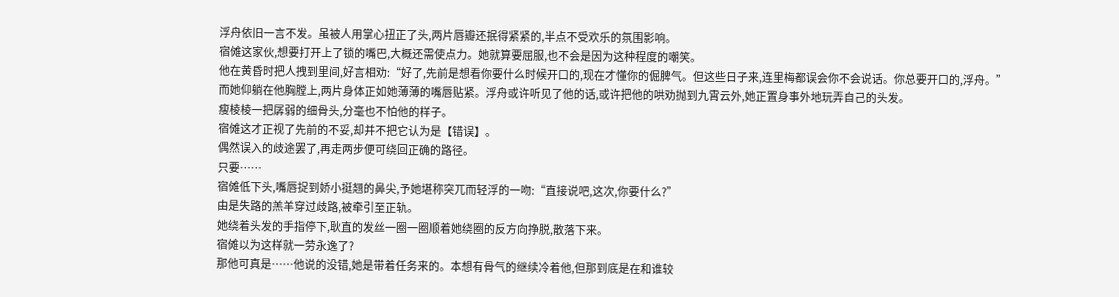浮舟依旧一言不发。虽被人用掌心扭正了头,两片唇瓣还抿得紧紧的,半点不受欢乐的氛围影响。
宿傩这家伙,想要打开上了锁的嘴巴,大概还需使点力。她就算要屈服,也不会是因为这种程度的嘲笑。
他在黄昏时把人拽到里间,好言相劝:“好了,先前是想看你要什么时候开口的,现在才懂你的倔脾气。但这些日子来,连里梅都误会你不会说话。你总要开口的,浮舟。”
而她仰躺在他胸膛上,两片身体正如她薄薄的嘴唇贴紧。浮舟或许听见了他的话,或许把他的哄劝抛到九霄云外,她正置身事外地玩弄自己的头发。
瘦棱棱一把孱弱的细骨头,分毫也不怕他的样子。
宿傩这才正视了先前的不妥,却并不把它认为是【错误】。
偶然误入的歧途罢了,再走两步便可绕回正确的路径。
只要……
宿傩低下头,嘴唇捉到娇小挺翘的鼻尖,予她堪称突兀而轻浮的一吻:“直接说吧,这次,你要什么?”
由是失路的羔羊穿过歧路,被牵引至正轨。
她绕着头发的手指停下,耿直的发丝一圈一圈顺着她绕圈的反方向挣脱,散落下来。
宿傩以为这样就一劳永逸了?
那他可真是……他说的没错,她是带着任务来的。本想有骨气的继续冷着他,但那到底是在和谁较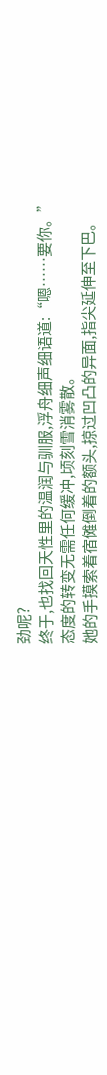劲呢?
终于,也找回天性里的温润与驯服,浮舟细声细语道:“嗯……要你。”
态度的转变无需任何缓冲,顷刻雪消雾散。
她的手摸索着宿傩倒着的额头,掠过凹凸的异面,指尖延伸至下巴。